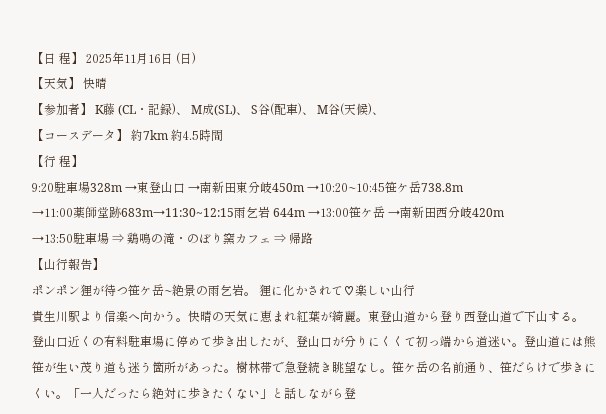【日 程】 2025年11月16日 (日)
【天気】 快晴
【参加者】 K藤 (CL・記録)、 M成(SL)、 S谷(配車)、 M谷(天候)、
【コースデータ】 約7km 約4.5時間
【行 程】
9:20駐車場328m →東登山口 →南新田東分岐450m →10:20~10:45笹ケ岳738.8m
→11:00薬師堂跡683m→11:30~12:15雨乞岩 644m →13:00笹ケ岳 →南新田西分岐420m
→13:50駐車場 ⇒ 鶏鳴の滝・のぼり窯カフェ ⇒ 帰路
【山行報告】
ポンポン狸が待つ笹ケ岳~絶景の雨乞岩。 狸に化かされて♡楽しい山行
貴生川駅より信楽へ向かう。快晴の天気に恵まれ紅葉が綺麗。東登山道から登り西登山道で下山する。
登山口近くの有料駐車場に停めて歩き出したが、登山口が分りにくくて初っ端から道迷い。登山道には熊笹が生い茂り道も迷う箇所があった。樹林帯で急登続き眺望なし。笹ケ岳の名前通り、笹だらけで歩きにくい。「一人だったら絶対に歩きたくない」と話しながら登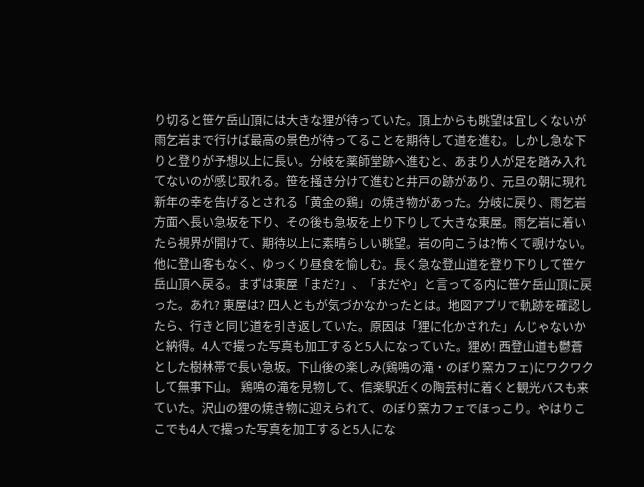り切ると笹ケ岳山頂には大きな狸が待っていた。頂上からも眺望は宜しくないが雨乞岩まで行けば最高の景色が待ってることを期待して道を進む。しかし急な下りと登りが予想以上に長い。分岐を薬師堂跡へ進むと、あまり人が足を踏み入れてないのが感じ取れる。笹を掻き分けて進むと井戸の跡があり、元旦の朝に現れ新年の幸を告げるとされる「黄金の鶏」の焼き物があった。分岐に戻り、雨乞岩方面へ長い急坂を下り、その後も急坂を上り下りして大きな東屋。雨乞岩に着いたら視界が開けて、期待以上に素晴らしい眺望。岩の向こうは?怖くて覗けない。他に登山客もなく、ゆっくり昼食を愉しむ。長く急な登山道を登り下りして笹ケ岳山頂へ戻る。まずは東屋「まだ?」、「まだや」と言ってる内に笹ケ岳山頂に戻った。あれ? 東屋は? 四人ともが気づかなかったとは。地図アプリで軌跡を確認したら、行きと同じ道を引き返していた。原因は「狸に化かされた」んじゃないかと納得。4人で撮った写真も加工すると5人になっていた。狸め! 西登山道も鬱蒼とした樹林帯で長い急坂。下山後の楽しみ(鶏鳴の滝・のぼり窯カフェ)にワクワクして無事下山。 鶏鳴の滝を見物して、信楽駅近くの陶芸村に着くと観光バスも来ていた。沢山の狸の焼き物に迎えられて、のぼり窯カフェでほっこり。やはりここでも4人で撮った写真を加工すると5人にな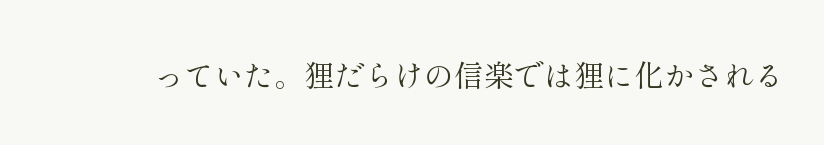っていた。狸だらけの信楽では狸に化かされる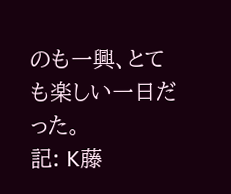のも一興、とても楽しい一日だった。
記: K藤